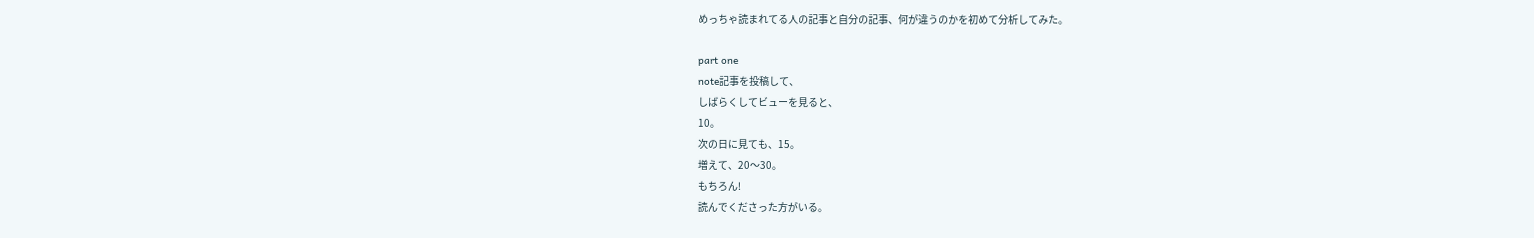めっちゃ読まれてる人の記事と自分の記事、何が違うのかを初めて分析してみた。

part one
note記事を投稿して、
しばらくしてビューを見ると、
10。
次の日に見ても、15。
増えて、20〜30。
もちろん!
読んでくださった方がいる。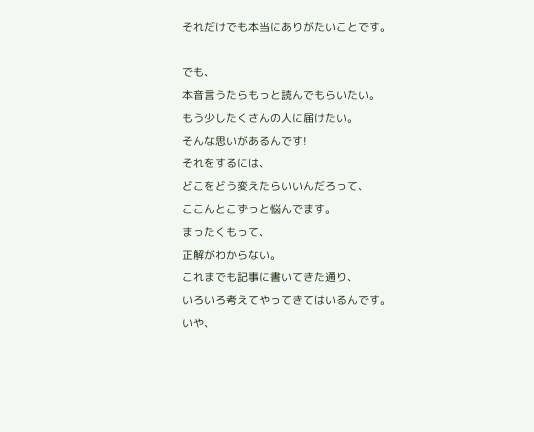それだけでも本当にありがたいことです。

でも、
本音言うたらもっと読んでもらいたい。
もう少したくさんの人に届けたい。
そんな思いがあるんです!
それをするには、
どこをどう変えたらいいんだろって、
ここんとこずっと悩んでます。
まったくもって、
正解がわからない。
これまでも記事に書いてきた通り、
いろいろ考えてやってきてはいるんです。
いや、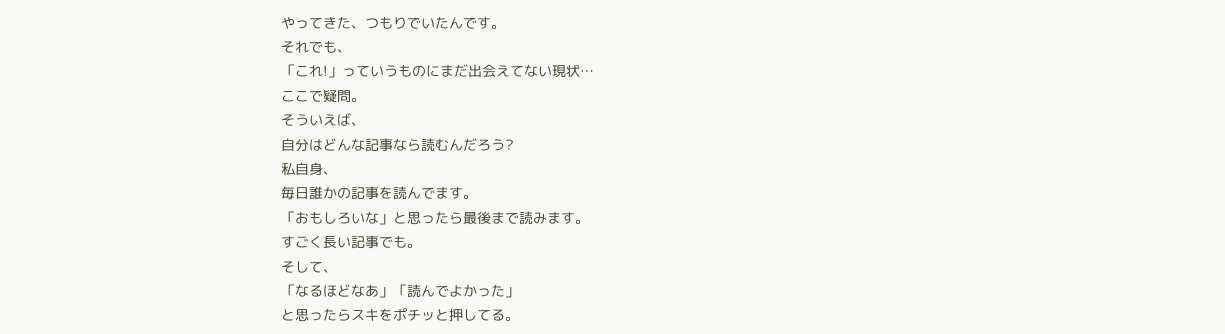やってきた、つもりでいたんです。
それでも、
「これ!」っていうものにまだ出会えてない現状…
ここで疑問。
そういえば、
自分はどんな記事なら読むんだろう?
私自身、
毎日誰かの記事を読んでます。
「おもしろいな」と思ったら最後まで読みます。
すごく長い記事でも。
そして、
「なるほどなあ」「読んでよかった」
と思ったらスキをポチッと押してる。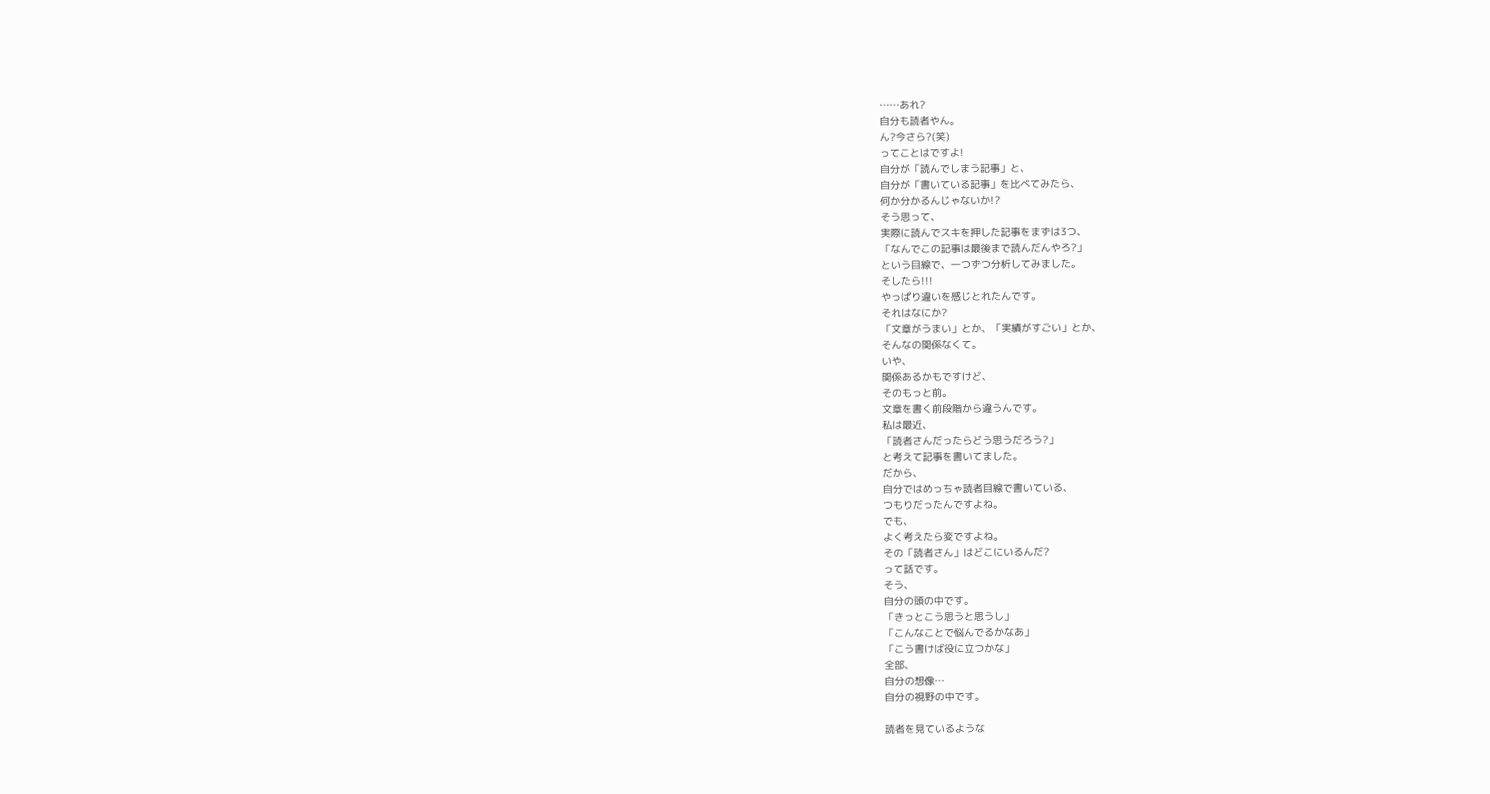……あれ?
自分も読者やん。
ん?今さら?(笑)
ってことはですよ!
自分が「読んでしまう記事」と、
自分が「書いている記事」を比べてみたら、
何か分かるんじゃないか!?
そう思って、
実際に読んでスキを押した記事をまずは3つ、
「なんでこの記事は最後まで読んだんやろ?」
という目線で、一つずつ分析してみました。
そしたら!!!
やっぱり違いを感じとれたんです。
それはなにか?
「文章がうまい」とか、「実績がすごい」とか、
そんなの関係なくて。
いや、
関係あるかもですけど、
そのもっと前。
文章を書く前段階から違うんです。
私は最近、
「読者さんだったらどう思うだろう?」
と考えて記事を書いてました。
だから、
自分ではめっちゃ読者目線で書いている、
つもりだったんですよね。
でも、
よく考えたら変ですよね。
その「読者さん」はどこにいるんだ?
って話です。
そう、
自分の頭の中です。
「きっとこう思うと思うし」
「こんなことで悩んでるかなあ」
「こう書けば役に立つかな」
全部、
自分の想像…
自分の視野の中です。

読者を見ているような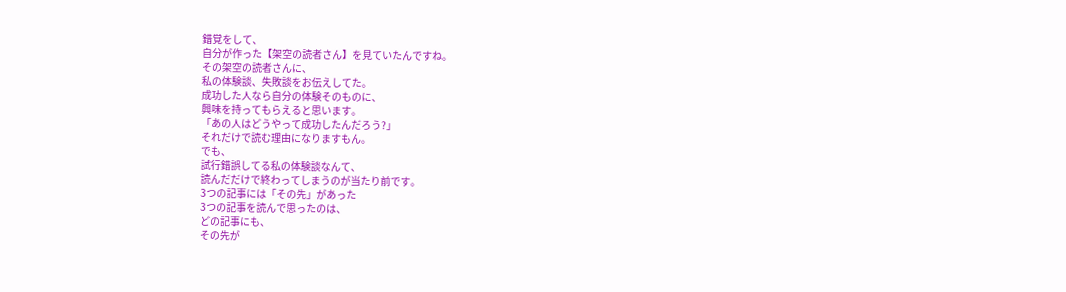錯覚をして、
自分が作った【架空の読者さん】を見ていたんですね。
その架空の読者さんに、
私の体験談、失敗談をお伝えしてた。
成功した人なら自分の体験そのものに、
興味を持ってもらえると思います。
「あの人はどうやって成功したんだろう?」
それだけで読む理由になりますもん。
でも、
試行錯誤してる私の体験談なんて、
読んだだけで終わってしまうのが当たり前です。
3つの記事には「その先」があった
3つの記事を読んで思ったのは、
どの記事にも、
その先が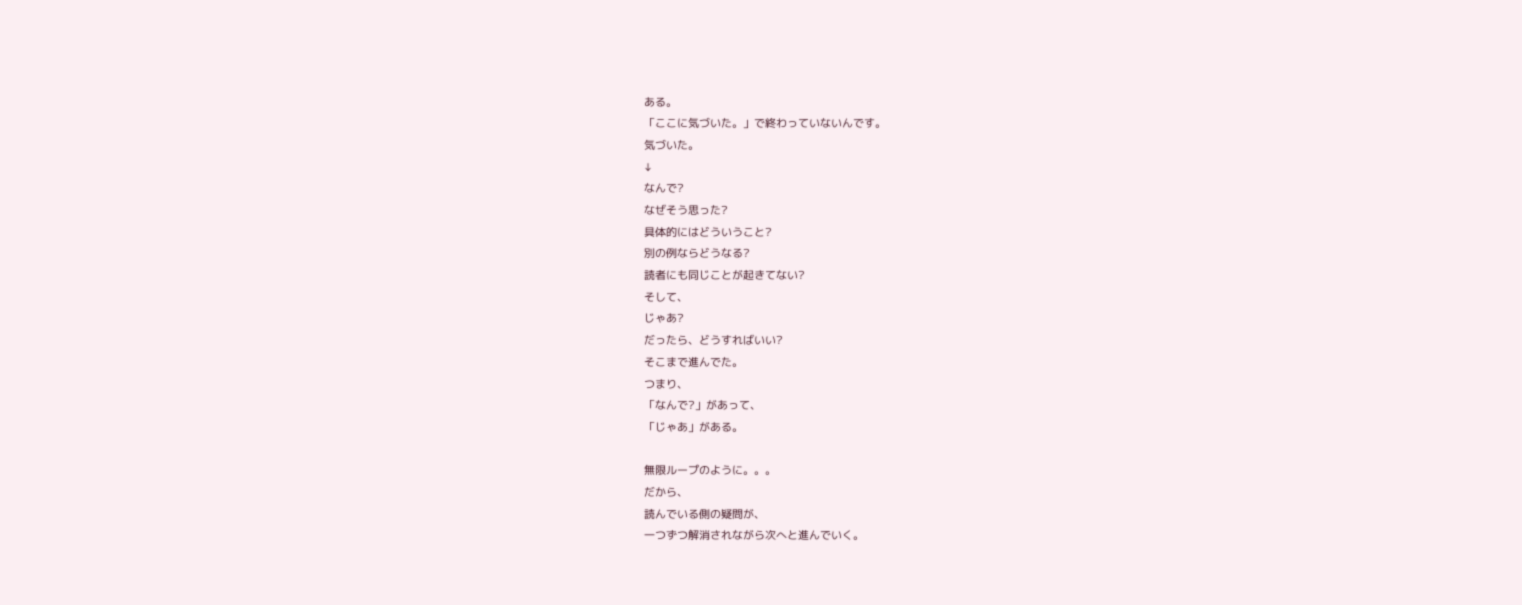ある。
「ここに気づいた。」で終わっていないんです。
気づいた。
↓
なんで?
なぜそう思った?
具体的にはどういうこと?
別の例ならどうなる?
読者にも同じことが起きてない?
そして、
じゃあ?
だったら、どうすればいい?
そこまで進んでた。
つまり、
「なんで?」があって、
「じゃあ」がある。

無限ループのように。。。
だから、
読んでいる側の疑問が、
一つずつ解消されながら次へと進んでいく。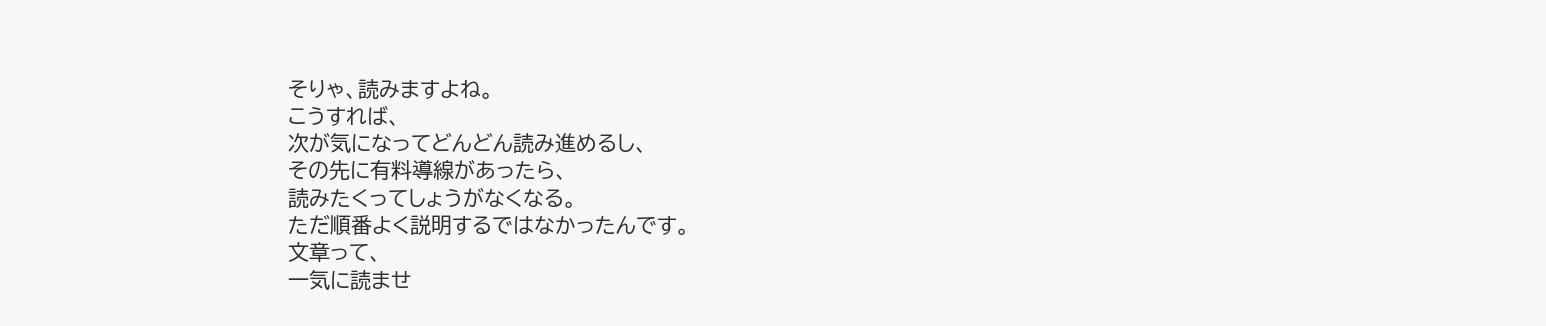そりゃ、読みますよね。
こうすれば、
次が気になってどんどん読み進めるし、
その先に有料導線があったら、
読みたくってしょうがなくなる。
ただ順番よく説明するではなかったんです。
文章って、
一気に読ませ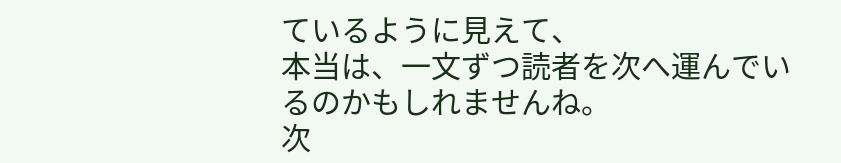ているように見えて、
本当は、一文ずつ読者を次へ運んでいるのかもしれませんね。
次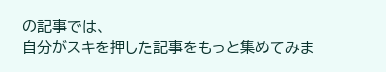の記事では、
自分がスキを押した記事をもっと集めてみま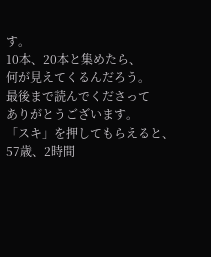す。
10本、20本と集めたら、
何が見えてくるんだろう。
最後まで読んでくださって
ありがとうございます。
「スキ」を押してもらえると、
57歳、2時間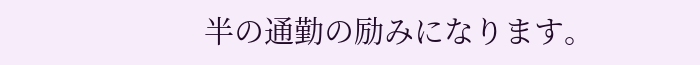半の通勤の励みになります。